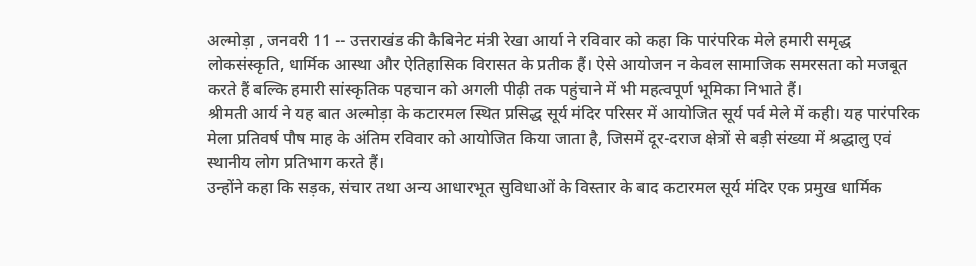अल्मोड़ा , जनवरी 11 -- उत्तराखंड की कैबिनेट मंत्री रेखा आर्या ने रविवार को कहा कि पारंपरिक मेले हमारी समृद्ध लोकसंस्कृति, धार्मिक आस्था और ऐतिहासिक विरासत के प्रतीक हैं। ऐसे आयोजन न केवल सामाजिक समरसता को मजबूत करते हैं बल्कि हमारी सांस्कृतिक पहचान को अगली पीढ़ी तक पहुंचाने में भी महत्वपूर्ण भूमिका निभाते हैं।
श्रीमती आर्य ने यह बात अल्मोड़ा के कटारमल स्थित प्रसिद्ध सूर्य मंदिर परिसर में आयोजित सूर्य पर्व मेले में कही। यह पारंपरिक मेला प्रतिवर्ष पौष माह के अंतिम रविवार को आयोजित किया जाता है, जिसमें दूर-दराज क्षेत्रों से बड़ी संख्या में श्रद्धालु एवं स्थानीय लोग प्रतिभाग करते हैं।
उन्होंने कहा कि सड़क, संचार तथा अन्य आधारभूत सुविधाओं के विस्तार के बाद कटारमल सूर्य मंदिर एक प्रमुख धार्मिक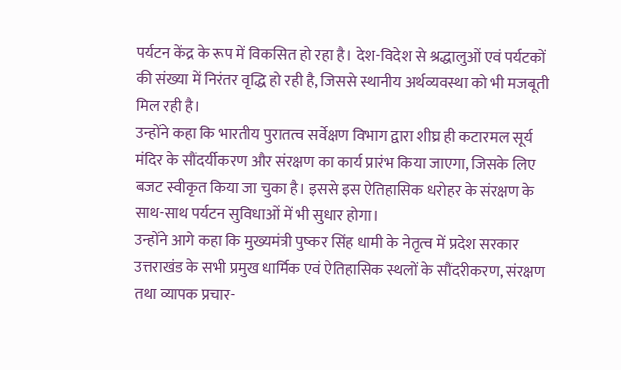पर्यटन केंद्र के रूप में विकसित हो रहा है। देश-विदेश से श्रद्धालुओं एवं पर्यटकों की संख्या में निरंतर वृद्धि हो रही है, जिससे स्थानीय अर्थव्यवस्था को भी मजबूती मिल रही है।
उन्होंने कहा कि भारतीय पुरातत्व सर्वेक्षण विभाग द्वारा शीघ्र ही कटारमल सूर्य मंदिर के सौंदर्यीकरण और संरक्षण का कार्य प्रारंभ किया जाएगा, जिसके लिए बजट स्वीकृत किया जा चुका है। इससे इस ऐतिहासिक धरोहर के संरक्षण के साथ-साथ पर्यटन सुविधाओं में भी सुधार होगा।
उन्होंने आगे कहा कि मुख्यमंत्री पुष्कर सिंह धामी के नेतृत्व में प्रदेश सरकार उत्तराखंड के सभी प्रमुख धार्मिक एवं ऐतिहासिक स्थलों के सौंदरीकरण, संरक्षण तथा व्यापक प्रचार-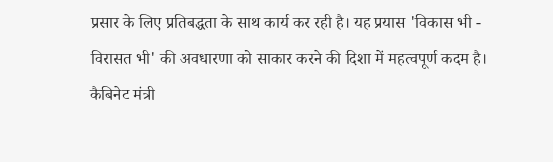प्रसार के लिए प्रतिबद्धता के साथ कार्य कर रही है। यह प्रयास 'विकास भी - विरासत भी' की अवधारणा को साकार करने की दिशा में महत्वपूर्ण कदम है।
कैबिनेट मंत्री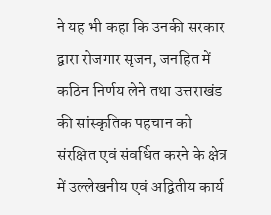ने यह भी कहा कि उनकी सरकार द्वारा रोजगार सृजन, जनहित में कठिन निर्णय लेने तथा उत्तराखंड की सांस्कृतिक पहचान को संरक्षित एवं संवर्धित करने के क्षेत्र में उल्लेखनीय एवं अद्वितीय कार्य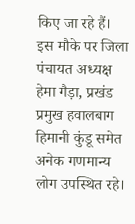किए जा रहे हैं।
इस मौके पर जिला पंचायत अध्यक्ष हेमा गैड़ा, प्रखंड प्रमुख हवालबाग हिमानी कुंडू समेत अनेक गणमान्य लोग उपस्थित रहे।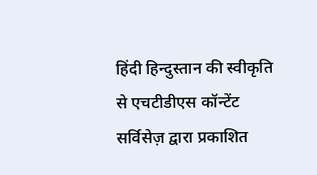हिंदी हिन्दुस्तान की स्वीकृति से एचटीडीएस कॉन्टेंट सर्विसेज़ द्वारा प्रकाशित